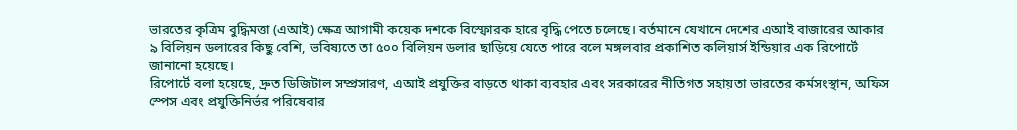ভারতের কৃত্রিম বুদ্ধিমত্তা (এআই) ক্ষেত্র আগামী কয়েক দশকে বিস্ফোরক হারে বৃদ্ধি পেতে চলেছে। বর্তমানে যেখানে দেশের এআই বাজারের আকার ৯ বিলিয়ন ডলারের কিছু বেশি, ভবিষ্যতে তা ৫০০ বিলিয়ন ডলার ছাড়িয়ে যেতে পারে বলে মঙ্গলবার প্রকাশিত কলিয়ার্স ইন্ডিয়ার এক রিপোর্টে জানানো হয়েছে।
রিপোর্টে বলা হয়েছে, দ্রুত ডিজিটাল সম্প্রসারণ, এআই প্রযুক্তির বাড়তে থাকা ব্যবহার এবং সরকারের নীতিগত সহায়তা ভারতের কর্মসংস্থান, অফিস স্পেস এবং প্রযুক্তিনির্ভর পরিষেবার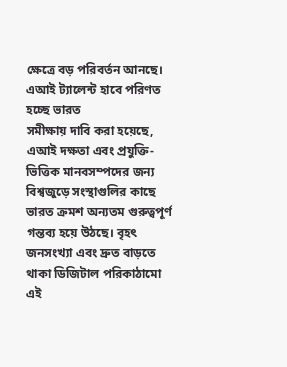ক্ষেত্রে বড় পরিবর্তন আনছে।
এআই ট্যালেন্ট হাবে পরিণত হচ্ছে ভারত
সমীক্ষায় দাবি করা হয়েছে, এআই দক্ষতা এবং প্রযুক্তি-ভিত্তিক মানবসম্পদের জন্য বিশ্বজুড়ে সংস্থাগুলির কাছে ভারত ক্রমশ অন্যতম গুরুত্বপূর্ণ গন্তব্য হয়ে উঠছে। বৃহৎ জনসংখ্যা এবং দ্রুত বাড়তে থাকা ডিজিটাল পরিকাঠামো এই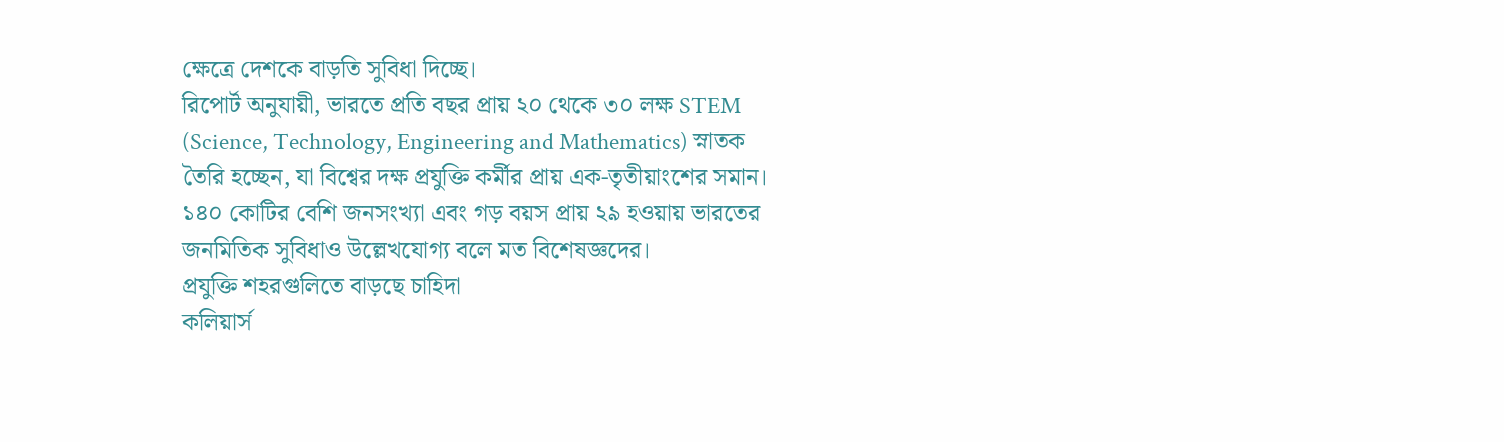ক্ষেত্রে দেশকে বাড়তি সুবিধা দিচ্ছে।
রিপোর্ট অনুযায়ী, ভারতে প্রতি বছর প্রায় ২০ থেকে ৩০ লক্ষ STEM (Science, Technology, Engineering and Mathematics) স্নাতক তৈরি হচ্ছেন, যা বিশ্বের দক্ষ প্রযুক্তি কর্মীর প্রায় এক-তৃতীয়াংশের সমান। ১৪০ কোটির বেশি জনসংখ্যা এবং গড় বয়স প্রায় ২৯ হওয়ায় ভারতের জনমিতিক সুবিধাও উল্লেখযোগ্য বলে মত বিশেষজ্ঞদের।
প্রযুক্তি শহরগুলিতে বাড়ছে চাহিদা
কলিয়ার্স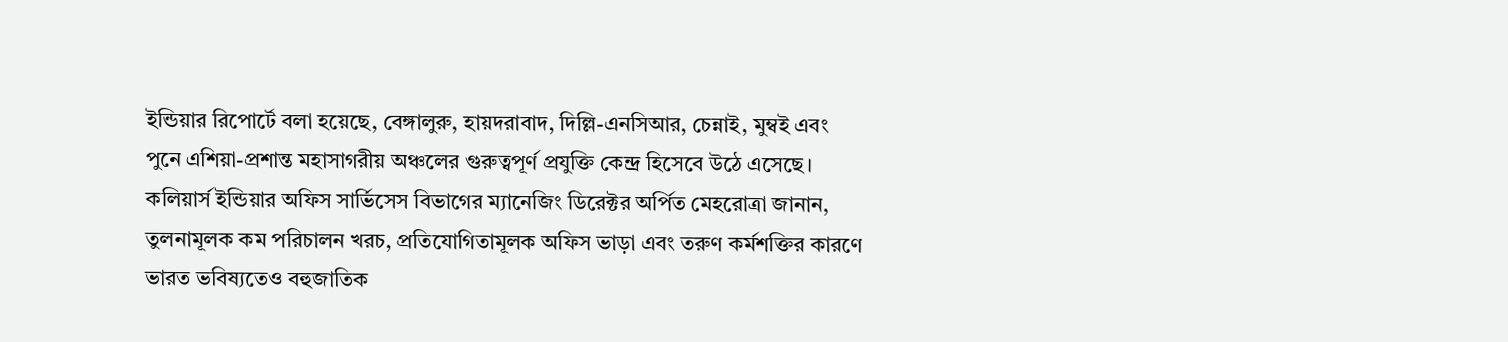ইন্ডিয়ার রিপোর্টে বলা হয়েছে, বেঙ্গালুরু, হায়দরাবাদ, দিল্লি-এনসিআর, চেন্নাই, মুম্বই এবং পুনে এশিয়া-প্রশান্ত মহাসাগরীয় অঞ্চলের গুরুত্বপূর্ণ প্রযুক্তি কেন্দ্র হিসেবে উঠে এসেছে।
কলিয়ার্স ইন্ডিয়ার অফিস সার্ভিসেস বিভাগের ম্যানেজিং ডিরেক্টর অর্পিত মেহরোত্রা জানান, তুলনামূলক কম পরিচালন খরচ, প্রতিযোগিতামূলক অফিস ভাড়া এবং তরুণ কর্মশক্তির কারণে ভারত ভবিষ্যতেও বহুজাতিক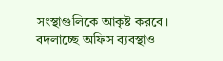সংস্থাগুলিকে আকৃষ্ট করবে।
বদলাচ্ছে অফিস ব্যবস্থাও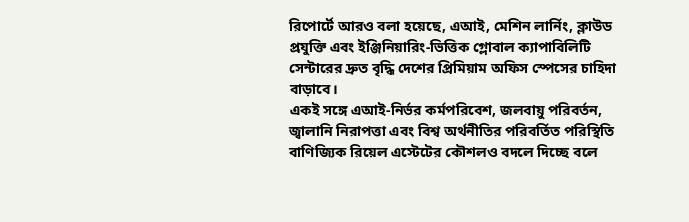রিপোর্টে আরও বলা হয়েছে, এআই, মেশিন লার্নিং, ক্লাউড প্রযুক্তি এবং ইঞ্জিনিয়ারিং-ভিত্তিক গ্লোবাল ক্যাপাবিলিটি সেন্টারের দ্রুত বৃদ্ধি দেশের প্রিমিয়াম অফিস স্পেসের চাহিদা বাড়াবে।
একই সঙ্গে এআই-নির্ভর কর্মপরিবেশ, জলবায়ু পরিবর্তন, জ্বালানি নিরাপত্তা এবং বিশ্ব অর্থনীতির পরিবর্তিত পরিস্থিতি বাণিজ্যিক রিয়েল এস্টেটের কৌশলও বদলে দিচ্ছে বলে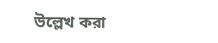উল্লেখ করা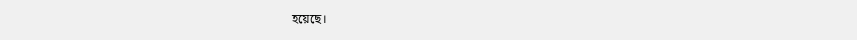হয়েছে।